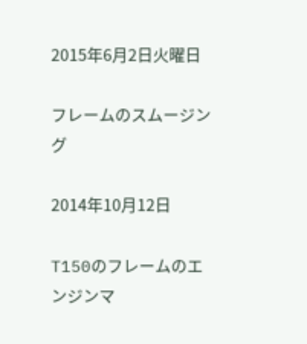2015年6月2日火曜日

フレームのスムージング

2014年10月12日

T150のフレームのエンジンマ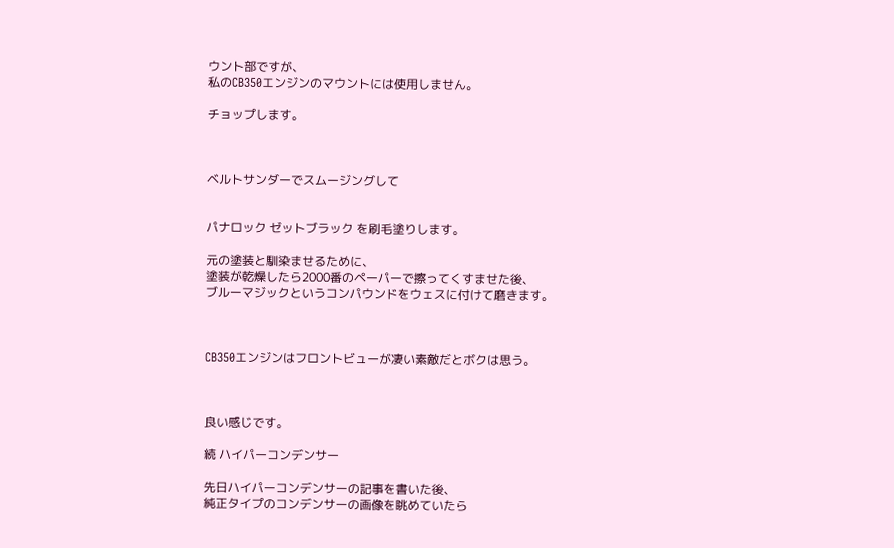ウント部ですが、
私のCB350エンジンのマウントには使用しません。

チョップします。



ベルトサンダーでスムージングして


パナロック ゼットブラック を刷毛塗りします。

元の塗装と馴染ませるために、
塗装が乾燥したら2000番のペーパーで擦ってくすませた後、
ブルーマジックというコンパウンドをウェスに付けて磨きます。



CB350エンジンはフロントビューが凄い素敵だとボクは思う。



良い感じです。

続 ハイパーコンデンサー

先日ハイパーコンデンサーの記事を書いた後、
純正タイプのコンデンサーの画像を眺めていたら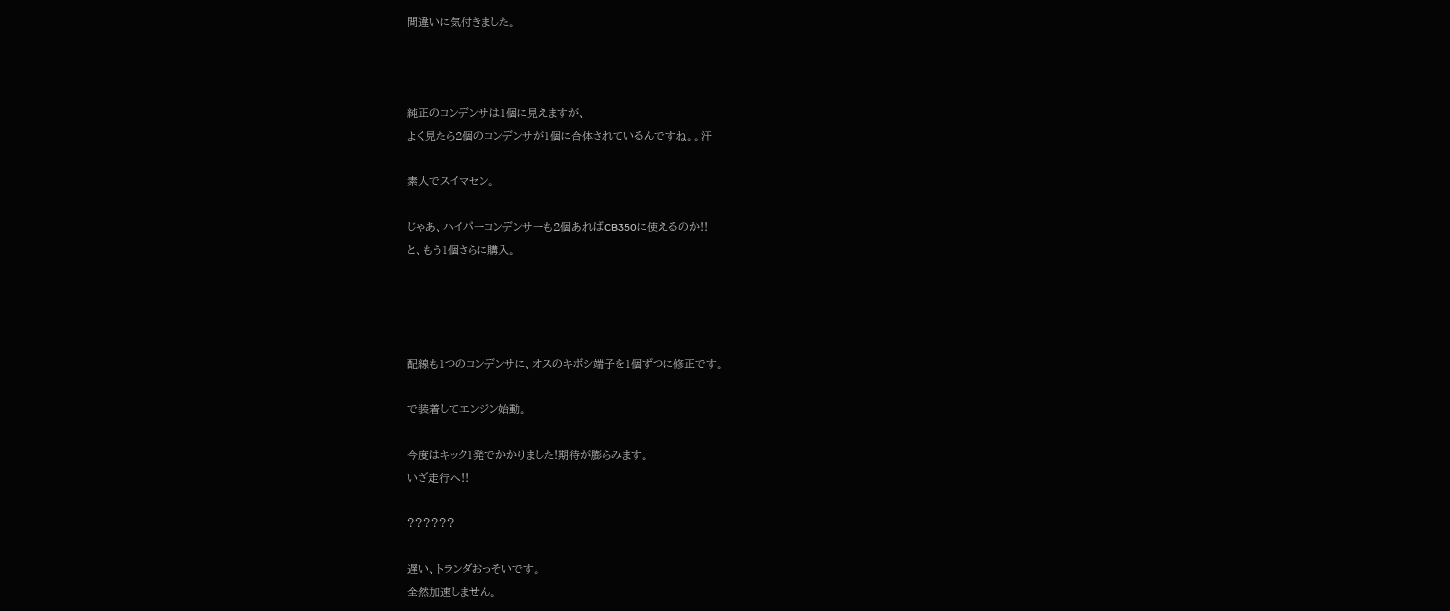間違いに気付きました。



純正のコンデンサは1個に見えますが、
よく見たら2個のコンデンサが1個に合体されているんですね。。汗

素人でスイマセン。

じゃあ、ハイパーコンデンサーも2個あればCB350に使えるのか!!
と、もう1個さらに購入。




配線も1つのコンデンサに、オスのキボシ端子を1個ずつに修正です。

で装着してエンジン始動。

今度はキック1発でかかりました!期待が膨らみます。
いざ走行へ!!

??????

遅い、トランダおっそいです。
全然加速しません。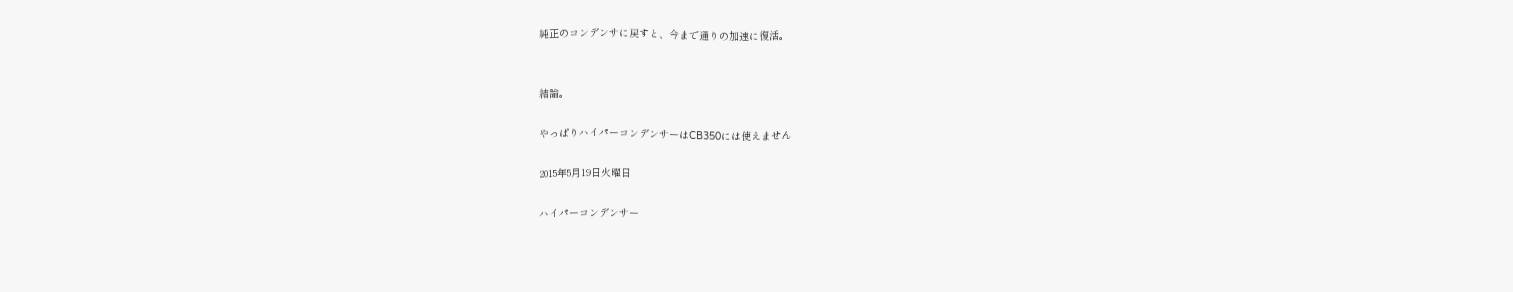純正のコンデンサに戻すと、今まで通りの加速に復活。


結論。

やっぱりハイパーコンデンサーはCB350には使えません

2015年5月19日火曜日

ハイパーコンデンサー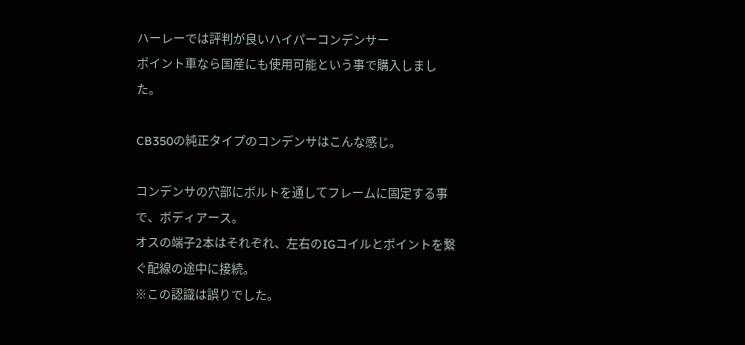ハーレーでは評判が良いハイパーコンデンサー
ポイント車なら国産にも使用可能という事で購入しました。

CB350の純正タイプのコンデンサはこんな感じ。

コンデンサの穴部にボルトを通してフレームに固定する事で、ボディアース。
オスの端子2本はそれぞれ、左右のIGコイルとポイントを繋ぐ配線の途中に接続。
※この認識は誤りでした。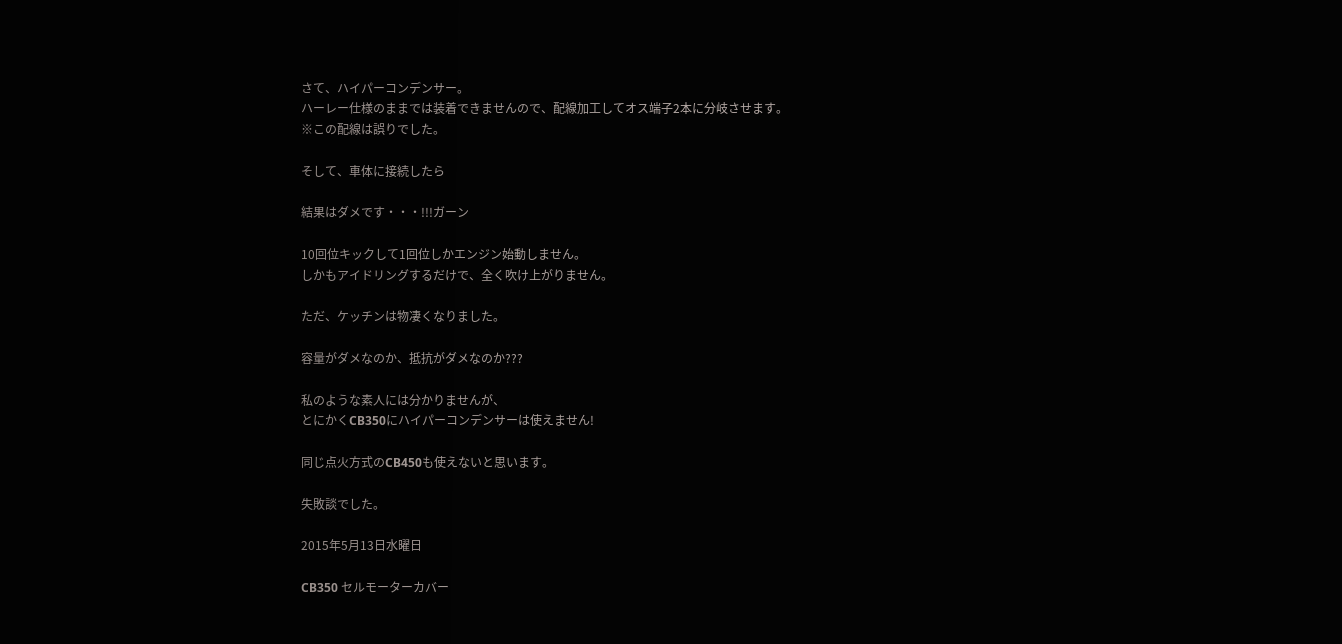さて、ハイパーコンデンサー。
ハーレー仕様のままでは装着できませんので、配線加工してオス端子2本に分岐させます。
※この配線は誤りでした。

そして、車体に接続したら

結果はダメです・・・!!!ガーン

10回位キックして1回位しかエンジン始動しません。
しかもアイドリングするだけで、全く吹け上がりません。

ただ、ケッチンは物凄くなりました。

容量がダメなのか、抵抗がダメなのか???

私のような素人には分かりませんが、
とにかくCB350にハイパーコンデンサーは使えません!

同じ点火方式のCB450も使えないと思います。

失敗談でした。

2015年5月13日水曜日

CB350 セルモーターカバー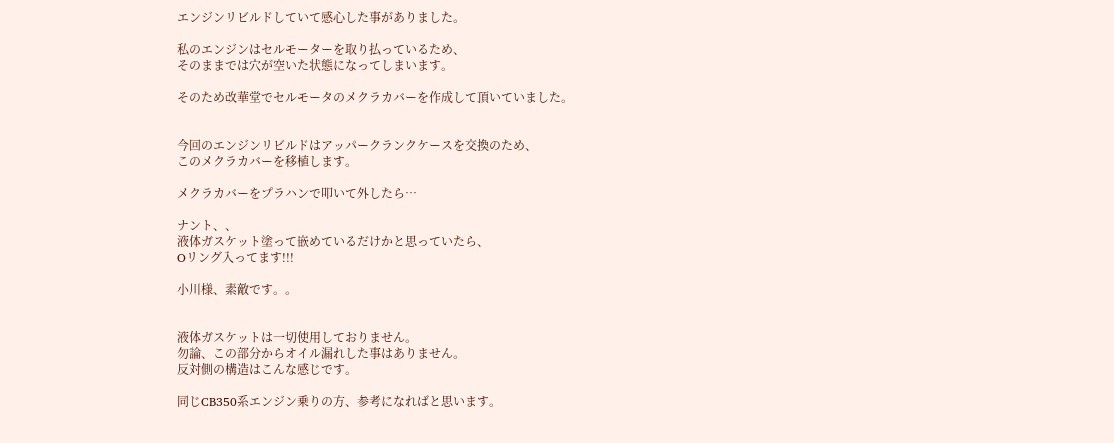エンジンリビルドしていて感心した事がありました。

私のエンジンはセルモーターを取り払っているため、
そのままでは穴が空いた状態になってしまいます。

そのため改華堂でセルモータのメクラカバーを作成して頂いていました。


今回のエンジンリビルドはアッパークランクケースを交換のため、
このメクラカバーを移植します。

メクラカバーをプラハンで叩いて外したら…

ナント、、
液体ガスケット塗って嵌めているだけかと思っていたら、
Oリング入ってます!!!

小川様、素敵です。。


液体ガスケットは一切使用しておりません。
勿論、この部分からオイル漏れした事はありません。
反対側の構造はこんな感じです。

同じCB350系エンジン乗りの方、参考になればと思います。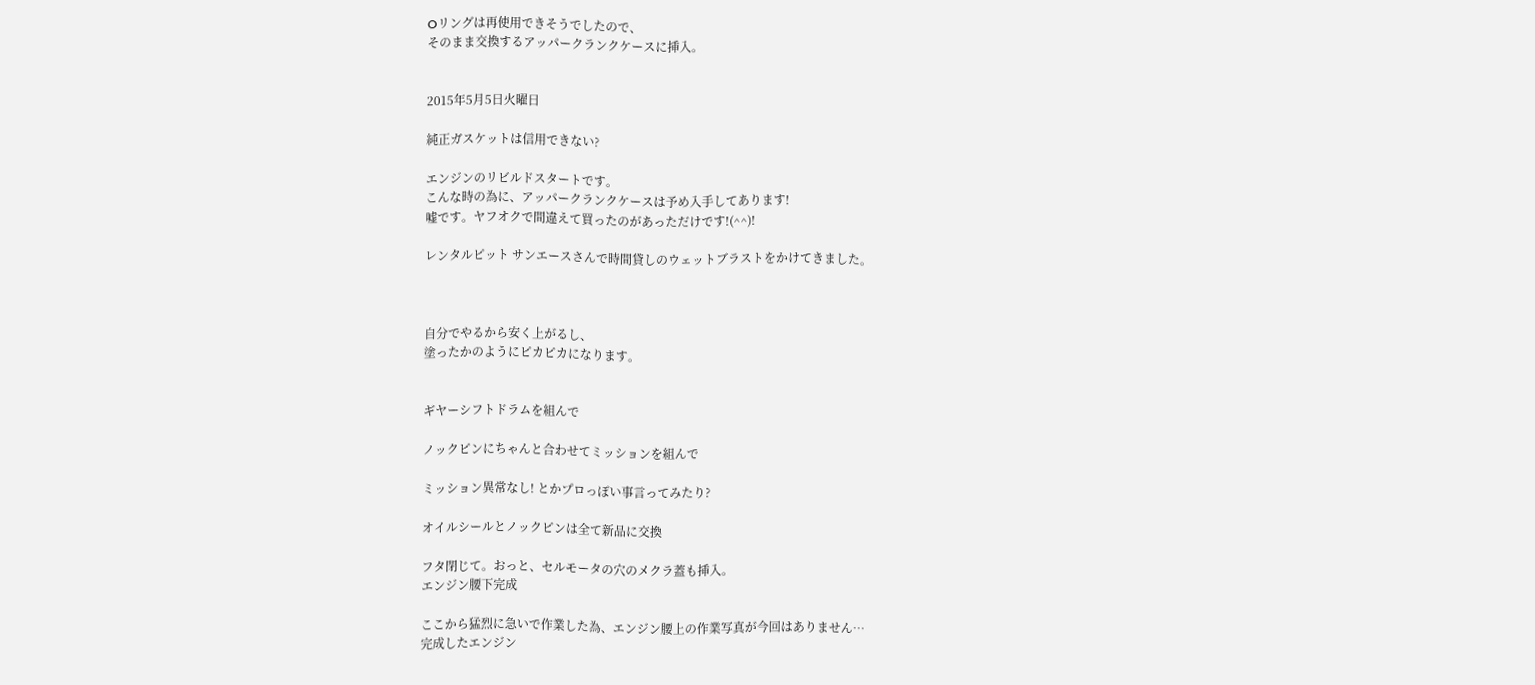Oリングは再使用できそうでしたので、
そのまま交換するアッパークランクケースに挿入。


2015年5月5日火曜日

純正ガスケットは信用できない?

エンジンのリビルドスタートです。
こんな時の為に、アッパークランクケースは予め入手してあります!
嘘です。ヤフオクで間違えて買ったのがあっただけです!(^^)!

レンタルピット サンエースさんで時間貸しのウェットブラストをかけてきました。



自分でやるから安く上がるし、
塗ったかのようにピカピカになります。


ギヤーシフトドラムを組んで

ノックピンにちゃんと合わせてミッションを組んで

ミッション異常なし! とかプロっぽい事言ってみたり?

オイルシールとノックピンは全て新品に交換

フタ閉じて。おっと、セルモータの穴のメクラ蓋も挿入。
エンジン腰下完成

ここから猛烈に急いで作業した為、エンジン腰上の作業写真が今回はありません…
完成したエンジン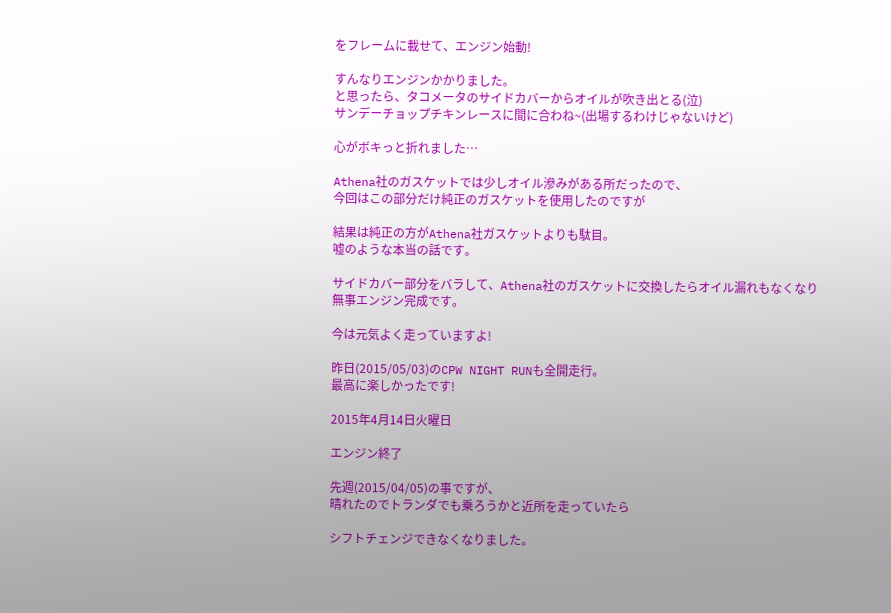をフレームに載せて、エンジン始動!

すんなりエンジンかかりました。
と思ったら、タコメータのサイドカバーからオイルが吹き出とる(泣)
サンデーチョップチキンレースに間に合わね~(出場するわけじゃないけど)

心がボキっと折れました…

Athena社のガスケットでは少しオイル滲みがある所だったので、
今回はこの部分だけ純正のガスケットを使用したのですが

結果は純正の方がAthena社ガスケットよりも駄目。
嘘のような本当の話です。

サイドカバー部分をバラして、Athena社のガスケットに交換したらオイル漏れもなくなり
無事エンジン完成です。

今は元気よく走っていますよ!

昨日(2015/05/03)のCPW NIGHT RUNも全開走行。
最高に楽しかったです!

2015年4月14日火曜日

エンジン終了

先週(2015/04/05)の事ですが、
晴れたのでトランダでも乗ろうかと近所を走っていたら

シフトチェンジできなくなりました。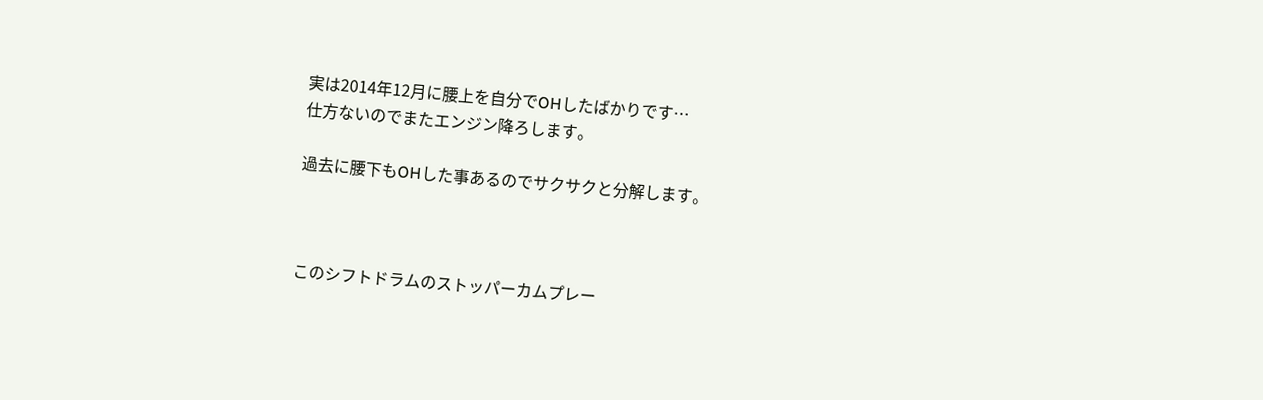実は2014年12月に腰上を自分でOHしたばかりです…
仕方ないのでまたエンジン降ろします。

過去に腰下もOHした事あるのでサクサクと分解します。



このシフトドラムのストッパーカムプレー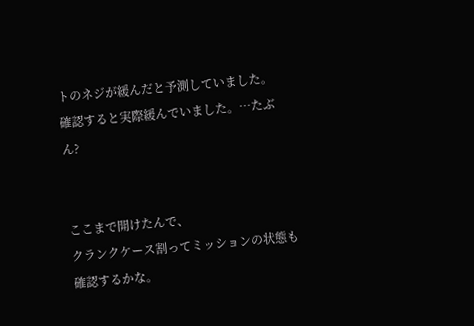トのネジが緩んだと予測していました。
確認すると実際緩んでいました。…たぶん?


ここまで開けたんで、
クランクケース割ってミッションの状態も確認するかな。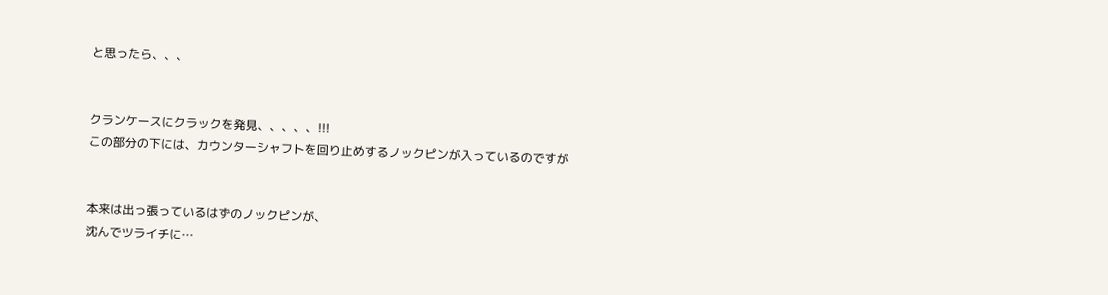と思ったら、、、


クランケースにクラックを発見、、、、、!!!
この部分の下には、カウンターシャフトを回り止めするノックピンが入っているのですが


本来は出っ張っているはずのノックピンが、
沈んでツライチに…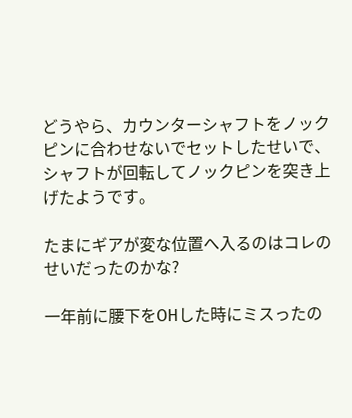どうやら、カウンターシャフトをノックピンに合わせないでセットしたせいで、
シャフトが回転してノックピンを突き上げたようです。

たまにギアが変な位置へ入るのはコレのせいだったのかな?

一年前に腰下をOHした時にミスったの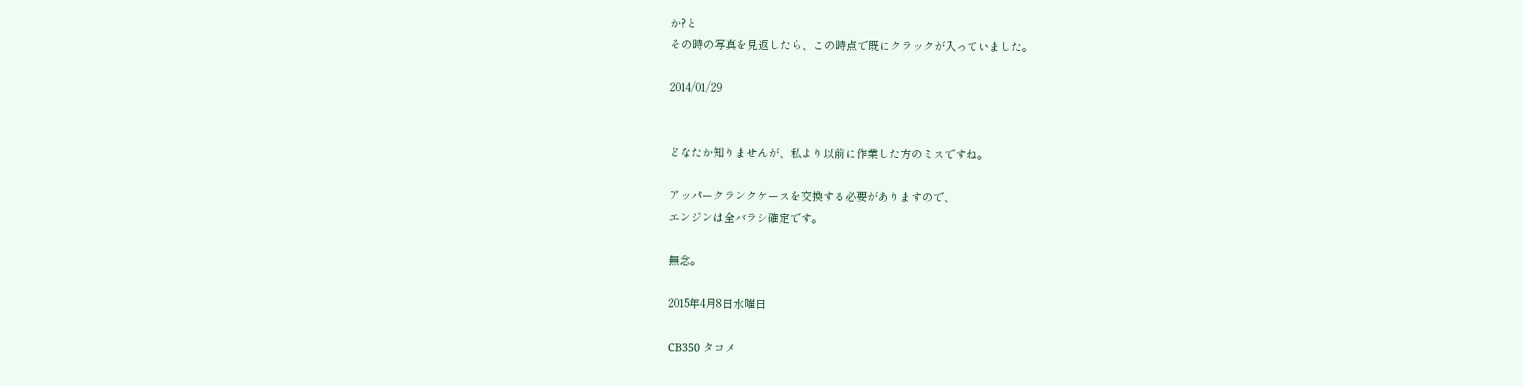か?と
その時の写真を見返したら、この時点で既にクラックが入っていました。

2014/01/29


どなたか知りませんが、私より以前に作業した方のミスですね。

アッパークランクケースを交換する必要がありますので、
エンジンは全バラシ確定です。

無念。

2015年4月8日水曜日

CB350 タコメ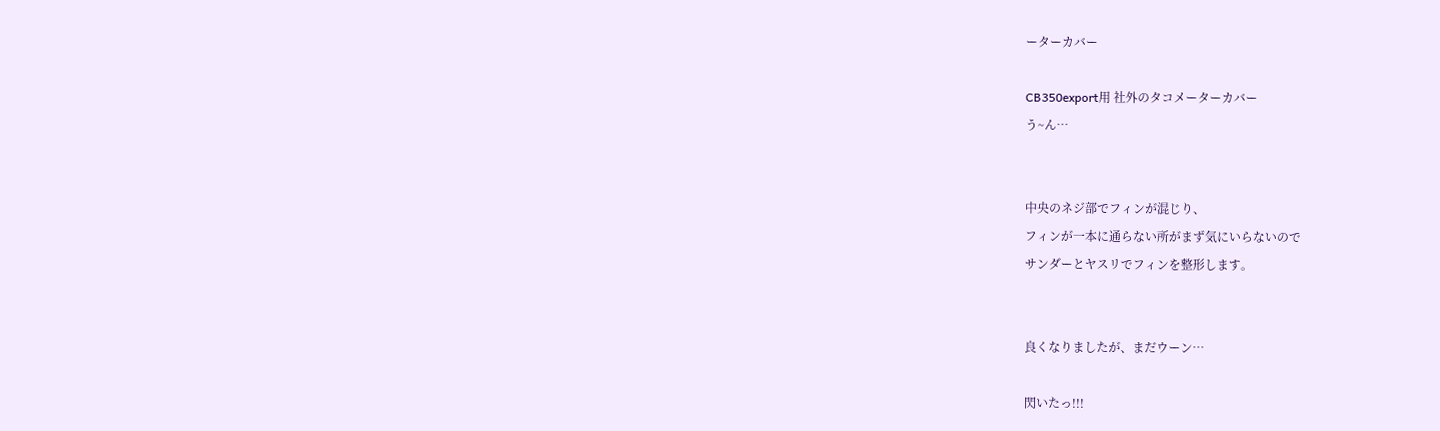ーターカバー

CB350export用 社外のタコメーターカバー
う~ん…


中央のネジ部でフィンが混じり、
フィンが一本に通らない所がまず気にいらないので
サンダーとヤスリでフィンを整形します。


良くなりましたが、まだウーン…

閃いたっ!!!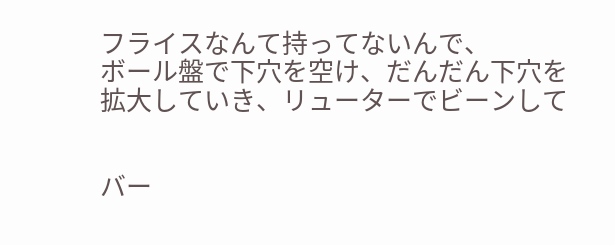フライスなんて持ってないんで、
ボール盤で下穴を空け、だんだん下穴を拡大していき、リューターでビーンして


バー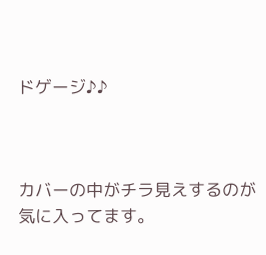ドゲージ♪♪



カバーの中がチラ見えするのが気に入ってます。